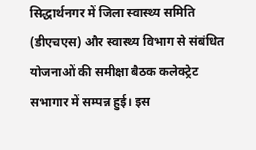सिद्धार्थनगर में जिला स्वास्थ्य समिति (डीएचएस) और स्वास्थ्य विभाग से संबंधित योजनाओं की समीक्षा बैठक कलेक्ट्रेट सभागार में सम्पन्न हुई। इस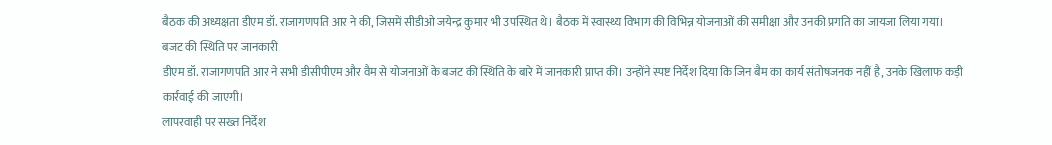बैठक की अध्यक्षता डीएम डॉ. राजागणपति आर ने की, जिसमें सीडीओ जयेन्द्र कुमार भी उपस्थित थे। बैठक में स्वास्थ्य विभाग की विभिन्न योजनाओं की समीक्षा और उनकी प्रगति का जायजा लिया गया।
बजट की स्थिति पर जानकारी
डीएम डॉ. राजागणपति आर ने सभी डीसीपीएम और वैम से योजनाओं के बजट की स्थिति के बारे में जानकारी प्राप्त की। उन्होंने स्पष्ट निर्देश दिया कि जिन बैम का कार्य संतोषजनक नहीं है, उनके खिलाफ कड़ी कार्रवाई की जाएगी।
लापरवाही पर सख्त निर्देश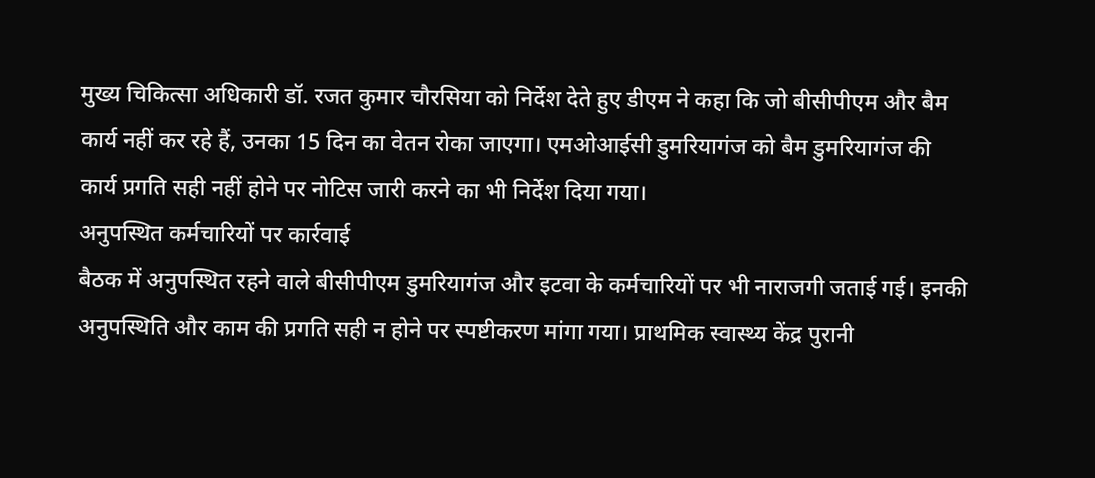मुख्य चिकित्सा अधिकारी डॉ. रजत कुमार चौरसिया को निर्देश देते हुए डीएम ने कहा कि जो बीसीपीएम और बैम कार्य नहीं कर रहे हैं, उनका 15 दिन का वेतन रोका जाएगा। एमओआईसी डुमरियागंज को बैम डुमरियागंज की कार्य प्रगति सही नहीं होने पर नोटिस जारी करने का भी निर्देश दिया गया।
अनुपस्थित कर्मचारियों पर कार्रवाई
बैठक में अनुपस्थित रहने वाले बीसीपीएम डुमरियागंज और इटवा के कर्मचारियों पर भी नाराजगी जताई गई। इनकी अनुपस्थिति और काम की प्रगति सही न होने पर स्पष्टीकरण मांगा गया। प्राथमिक स्वास्थ्य केंद्र पुरानी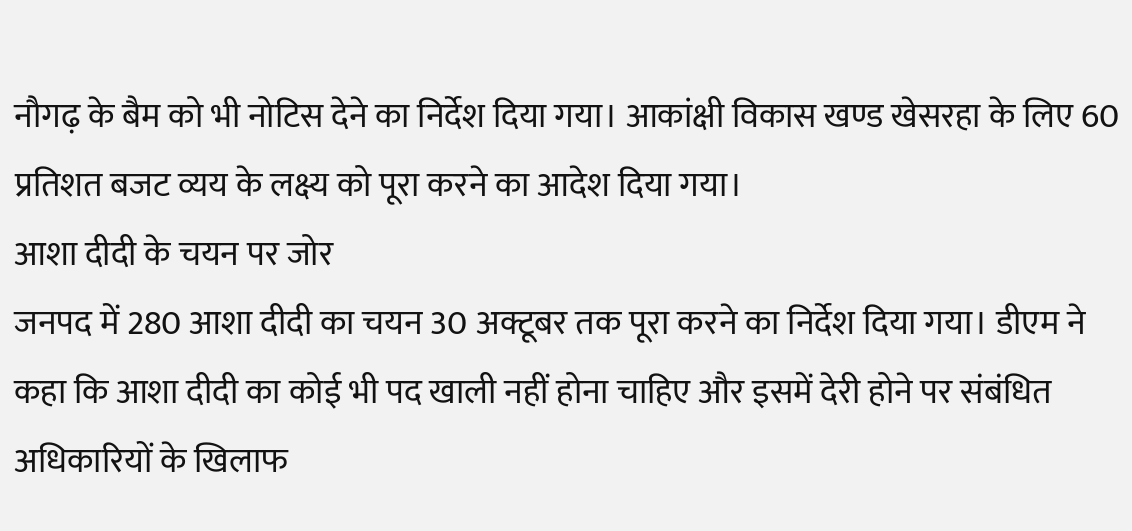नौगढ़ के बैम को भी नोटिस देने का निर्देश दिया गया। आकांक्षी विकास खण्ड खेसरहा के लिए 60 प्रतिशत बजट व्यय के लक्ष्य को पूरा करने का आदेश दिया गया।
आशा दीदी के चयन पर जोर
जनपद में 280 आशा दीदी का चयन 30 अक्टूबर तक पूरा करने का निर्देश दिया गया। डीएम ने कहा कि आशा दीदी का कोई भी पद खाली नहीं होना चाहिए और इसमें देरी होने पर संबंधित अधिकारियों के खिलाफ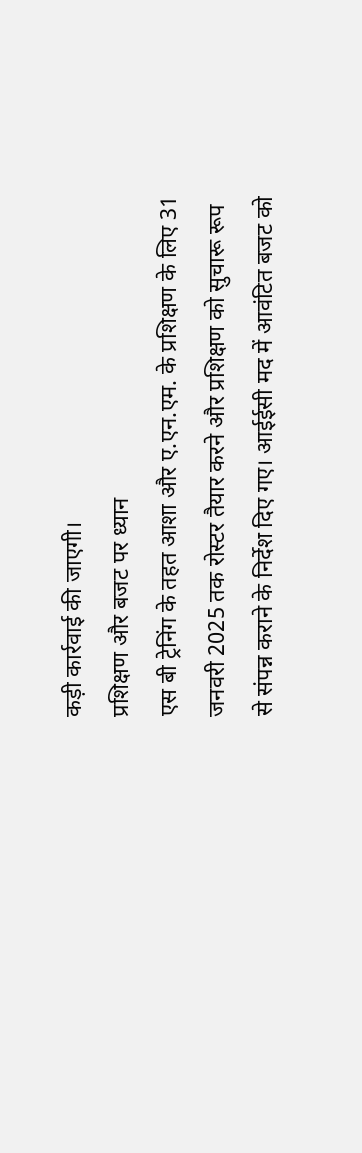कड़ी कार्रवाई की जाएगी।
प्रशिक्षण और बजट पर ध्यान
एस बी ट्रेनिंग के तहत आशा और ए.एन.एम. के प्रशिक्षण के लिए 31 जनवरी 2025 तक रोस्टर तैयार करने और प्रशिक्षण को सुचारू रूप से संपन्न कराने के निर्देश दिए गए। आईईसी मद में आवंटित बजट को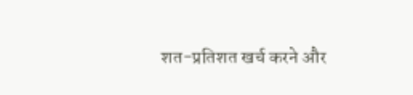शत-प्रतिशत खर्च करने और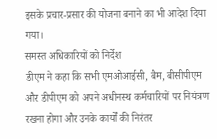इसके प्रचार-प्रसार की योजना बनाने का भी आदेश दिया गया।
समस्त अधिकारियों को निर्देश
डीएम ने कहा कि सभी एमओआईसी, बैम, बीसीपीएम और डीपीएम को अपने अधीनस्थ कर्मचारियों पर नियंत्रण रखना होगा और उनके कार्यों की निरंतर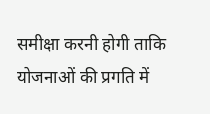समीक्षा करनी होगी ताकि योजनाओं की प्रगति में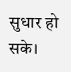सुधार हो सके।